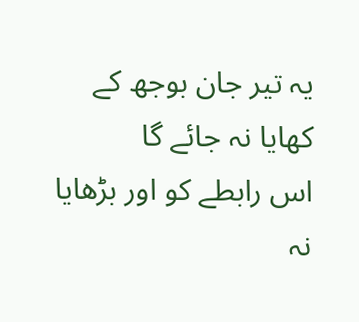یہ تیر جان بوجھ کے کھایا نہ جائے گا
اس رابطے کو اور بڑھایا نہ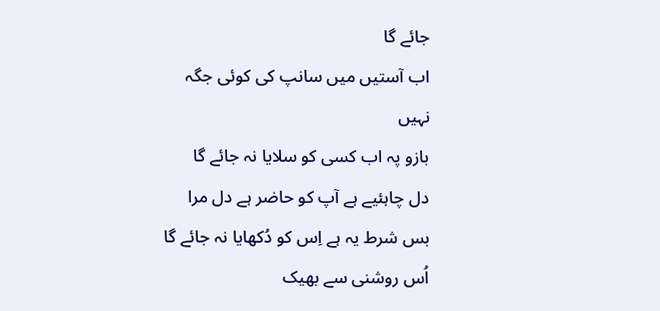جائے گا
اب آستیں میں سانپ کی کوئی جگہ نہیں
بازو پہ اب کسی کو سلایا نہ جائے گا
دل چاہئیے ہے آپ کو حاضر ہے دل مرا
بس شرط یہ ہے اِس کو دُکھایا نہ جائے گا
اُس روشنی سے بھیک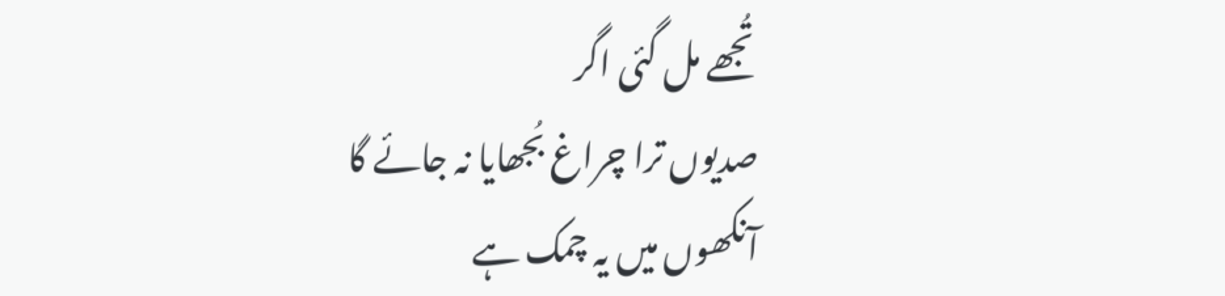تُجھے مل گئی اگر
صدیوں ترا چراغ بُجھایا نہ جائے گا
آنکھوں میں یہ چمک ہے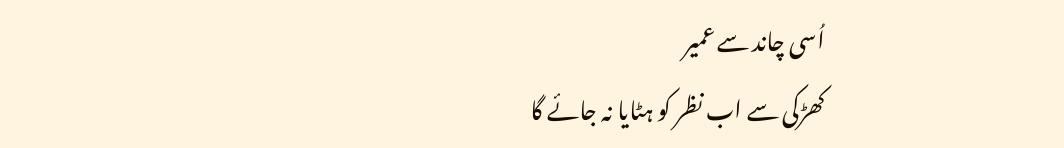اُسی چاند سے عمیر
کھڑکی سے اب نظر کو ہٹایا نہ جائے گا